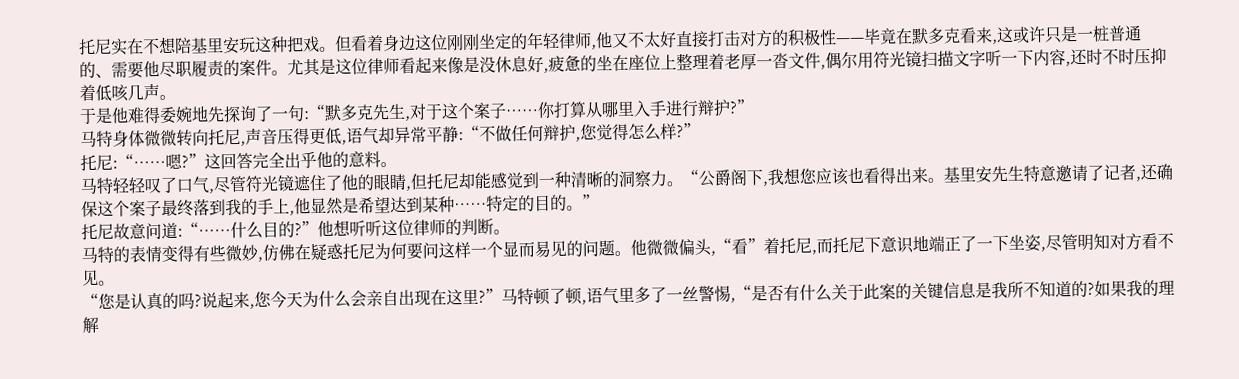托尼实在不想陪基里安玩这种把戏。但看着身边这位刚刚坐定的年轻律师,他又不太好直接打击对方的积极性——毕竟在默多克看来,这或许只是一桩普通的、需要他尽职履责的案件。尤其是这位律师看起来像是没休息好,疲惫的坐在座位上整理着老厚一沓文件,偶尔用符光镜扫描文字听一下内容,还时不时压抑着低咳几声。
于是他难得委婉地先探询了一句:“默多克先生,对于这个案子……你打算从哪里入手进行辩护?”
马特身体微微转向托尼,声音压得更低,语气却异常平静:“不做任何辩护,您觉得怎么样?”
托尼:“……嗯?”这回答完全出乎他的意料。
马特轻轻叹了口气,尽管符光镜遮住了他的眼睛,但托尼却能感觉到一种清晰的洞察力。“公爵阁下,我想您应该也看得出来。基里安先生特意邀请了记者,还确保这个案子最终落到我的手上,他显然是希望达到某种……特定的目的。”
托尼故意问道:“……什么目的?”他想听听这位律师的判断。
马特的表情变得有些微妙,仿佛在疑惑托尼为何要问这样一个显而易见的问题。他微微偏头,“看”着托尼,而托尼下意识地端正了一下坐姿,尽管明知对方看不见。
“您是认真的吗?说起来,您今天为什么会亲自出现在这里?”马特顿了顿,语气里多了一丝警惕,“是否有什么关于此案的关键信息是我所不知道的?如果我的理解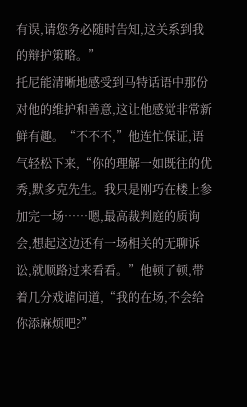有误,请您务必随时告知,这关系到我的辩护策略。”
托尼能清晰地感受到马特话语中那份对他的维护和善意,这让他感觉非常新鲜有趣。“不不不,”他连忙保证,语气轻松下来,“你的理解一如既往的优秀,默多克先生。我只是刚巧在楼上参加完一场……嗯,最高裁判庭的质询会,想起这边还有一场相关的无聊诉讼,就顺路过来看看。”他顿了顿,带着几分戏谑问道,“我的在场,不会给你添麻烦吧?”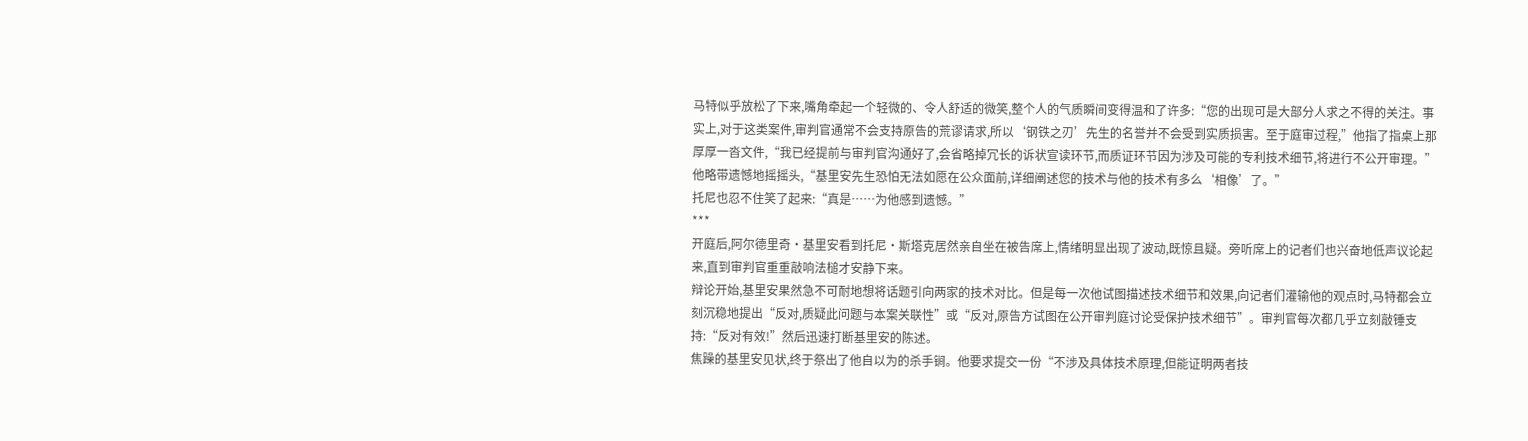马特似乎放松了下来,嘴角牵起一个轻微的、令人舒适的微笑,整个人的气质瞬间变得温和了许多:“您的出现可是大部分人求之不得的关注。事实上,对于这类案件,审判官通常不会支持原告的荒谬请求,所以‘钢铁之刃’先生的名誉并不会受到实质损害。至于庭审过程,”他指了指桌上那厚厚一沓文件,“我已经提前与审判官沟通好了,会省略掉冗长的诉状宣读环节,而质证环节因为涉及可能的专利技术细节,将进行不公开审理。”他略带遗憾地摇摇头,“基里安先生恐怕无法如愿在公众面前,详细阐述您的技术与他的技术有多么‘相像’了。”
托尼也忍不住笑了起来:“真是……为他感到遗憾。”
***
开庭后,阿尔德里奇·基里安看到托尼·斯塔克居然亲自坐在被告席上,情绪明显出现了波动,既惊且疑。旁听席上的记者们也兴奋地低声议论起来,直到审判官重重敲响法槌才安静下来。
辩论开始,基里安果然急不可耐地想将话题引向两家的技术对比。但是每一次他试图描述技术细节和效果,向记者们灌输他的观点时,马特都会立刻沉稳地提出“反对,质疑此问题与本案关联性”或“反对,原告方试图在公开审判庭讨论受保护技术细节”。审判官每次都几乎立刻敲锤支持:“反对有效!”然后迅速打断基里安的陈述。
焦躁的基里安见状,终于祭出了他自以为的杀手锏。他要求提交一份“不涉及具体技术原理,但能证明两者技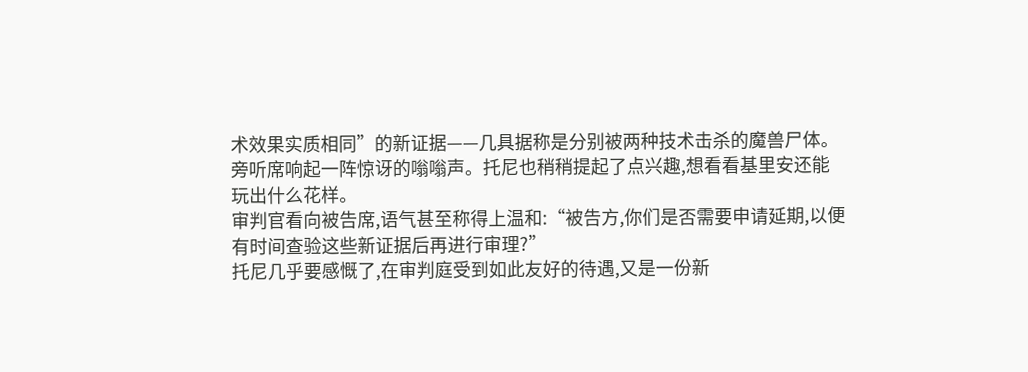术效果实质相同”的新证据——几具据称是分别被两种技术击杀的魔兽尸体。
旁听席响起一阵惊讶的嗡嗡声。托尼也稍稍提起了点兴趣,想看看基里安还能玩出什么花样。
审判官看向被告席,语气甚至称得上温和:“被告方,你们是否需要申请延期,以便有时间查验这些新证据后再进行审理?”
托尼几乎要感慨了,在审判庭受到如此友好的待遇,又是一份新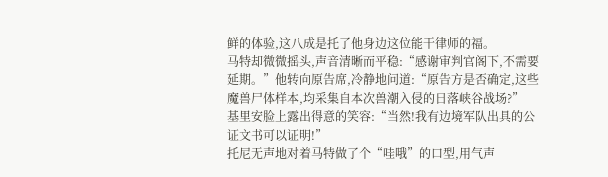鲜的体验,这八成是托了他身边这位能干律师的福。
马特却微微摇头,声音清晰而平稳:“感谢审判官阁下,不需要延期。”他转向原告席,冷静地问道:“原告方是否确定,这些魔兽尸体样本,均采集自本次兽潮入侵的日落峡谷战场?”
基里安脸上露出得意的笑容:“当然!我有边境军队出具的公证文书可以证明!”
托尼无声地对着马特做了个“哇哦”的口型,用气声